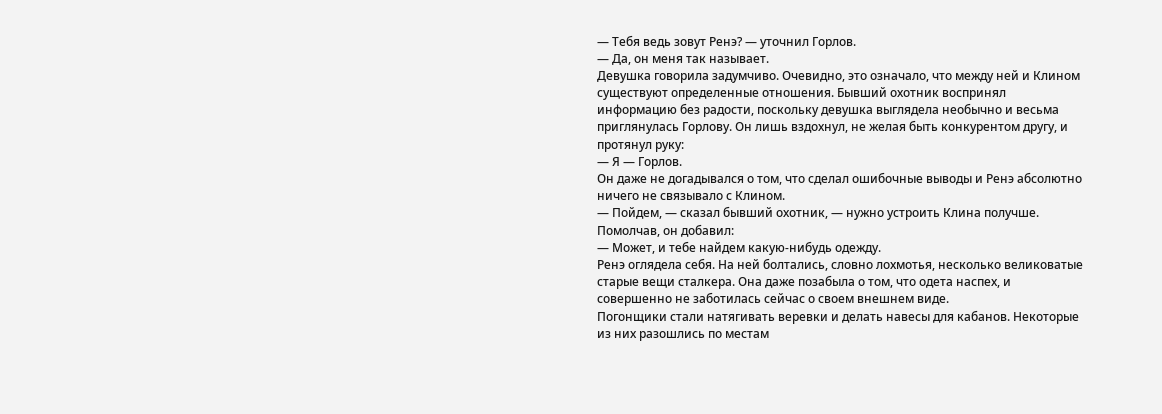— Тебя ведь зовут Ренэ? — уточнил Горлов.
— Да, он меня так называет.
Девушка говорила задумчиво. Очевидно, это означало, что между ней и Клином существуют определенные отношения. Бывший охотник воспринял информацию без радости, поскольку девушка выглядела необычно и весьма приглянулась Горлову. Он лишь вздохнул, не желая быть конкурентом другу, и протянул руку:
— Я — Горлов.
Он даже не догадывался о том, что сделал ошибочные выводы и Ренэ абсолютно ничего не связывало с Клином.
— Пойдем, — сказал бывший охотник, — нужно устроить Клина получше.
Помолчав, он добавил:
— Может, и тебе найдем какую-нибудь одежду.
Ренэ оглядела себя. На ней болтались, словно лохмотья, несколько великоватые старые вещи сталкера. Она даже позабыла о том, что одета наспех, и совершенно не заботилась сейчас о своем внешнем виде.
Погонщики стали натягивать веревки и делать навесы для кабанов. Некоторые из них разошлись по местам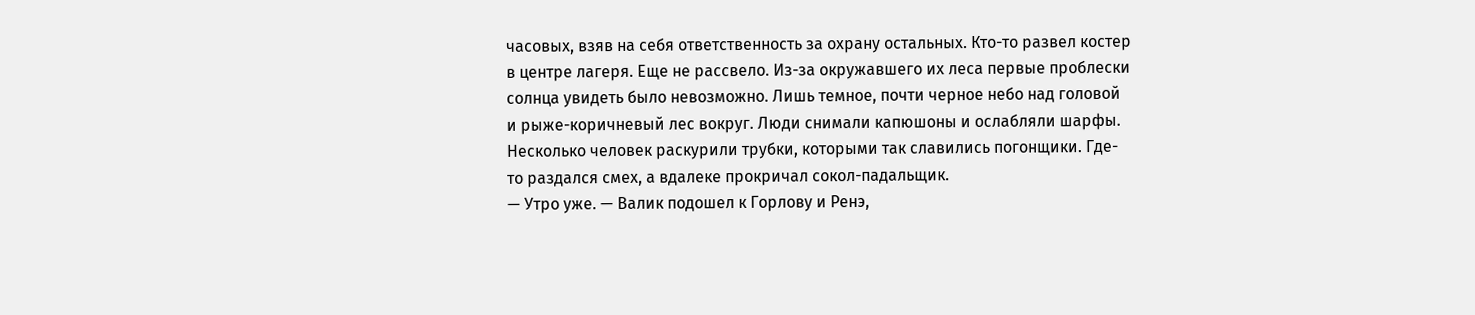часовых, взяв на себя ответственность за охрану остальных. Кто-то развел костер в центре лагеря. Еще не рассвело. Из-за окружавшего их леса первые проблески солнца увидеть было невозможно. Лишь темное, почти черное небо над головой и рыже-коричневый лес вокруг. Люди снимали капюшоны и ослабляли шарфы. Несколько человек раскурили трубки, которыми так славились погонщики. Где-то раздался смех, а вдалеке прокричал сокол-падальщик.
— Утро уже. — Валик подошел к Горлову и Ренэ,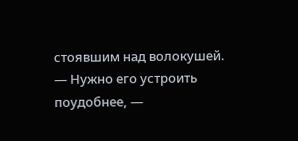стоявшим над волокушей.
— Нужно его устроить поудобнее, —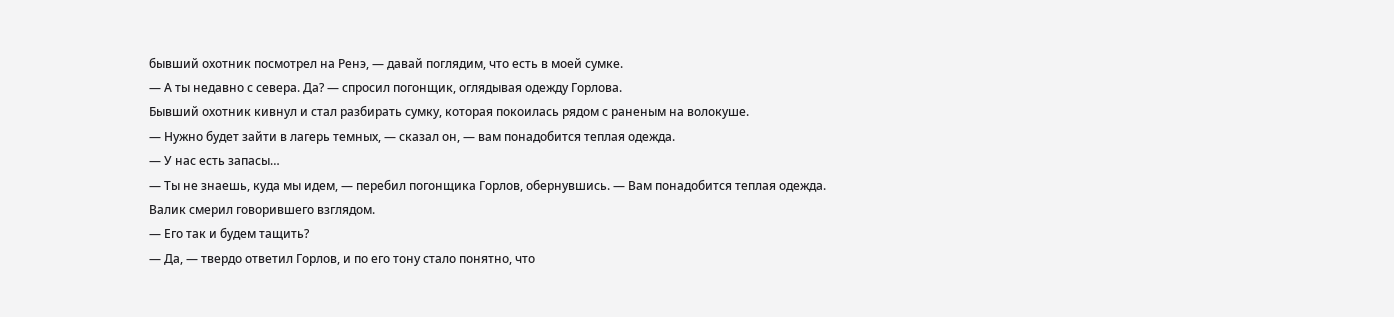бывший охотник посмотрел на Ренэ, — давай поглядим, что есть в моей сумке.
— А ты недавно с севера. Да? — спросил погонщик, оглядывая одежду Горлова.
Бывший охотник кивнул и стал разбирать сумку, которая покоилась рядом с раненым на волокуше.
— Нужно будет зайти в лагерь темных, — сказал он, — вам понадобится теплая одежда.
— У нас есть запасы…
— Ты не знаешь, куда мы идем, — перебил погонщика Горлов, обернувшись. — Вам понадобится теплая одежда.
Валик смерил говорившего взглядом.
— Его так и будем тащить?
— Да, — твердо ответил Горлов, и по его тону стало понятно, что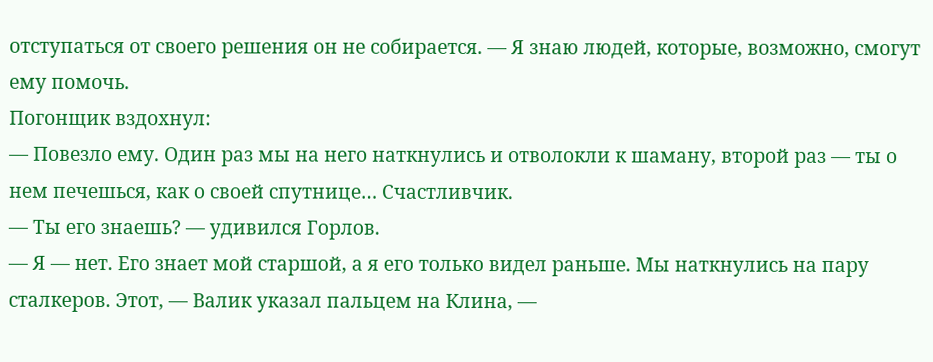отступаться от своего решения он не собирается. — Я знаю людей, которые, возможно, смогут ему помочь.
Погонщик вздохнул:
— Повезло ему. Один раз мы на него наткнулись и отволокли к шаману, второй раз — ты о нем печешься, как о своей спутнице… Счастливчик.
— Ты его знаешь? — удивился Горлов.
— Я — нет. Его знает мой старшой, а я его только видел раньше. Мы наткнулись на пару сталкеров. Этот, — Валик указал пальцем на Клина, —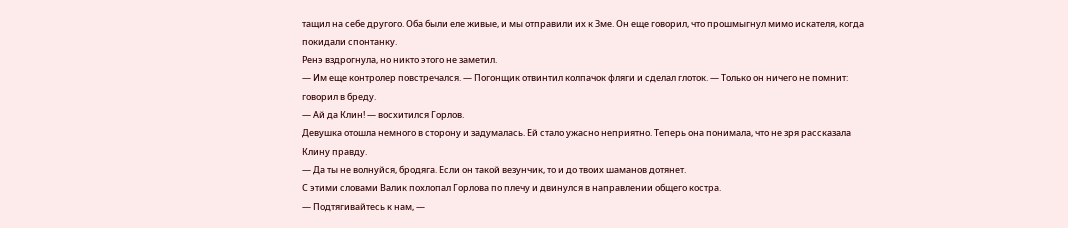тащил на себе другого. Оба были еле живые, и мы отправили их к Зме. Он еще говорил, что прошмыгнул мимо искателя, когда покидали спонтанку.
Ренэ вздрогнула, но никто этого не заметил.
— Им еще контролер повстречался. — Погонщик отвинтил колпачок фляги и сделал глоток. — Только он ничего не помнит: говорил в бреду.
— Ай да Клин! — восхитился Горлов.
Девушка отошла немного в сторону и задумалась. Ей стало ужасно неприятно. Теперь она понимала, что не зря рассказала Клину правду.
— Да ты не волнуйся, бродяга. Если он такой везунчик, то и до твоих шаманов дотянет.
С этими словами Валик похлопал Горлова по плечу и двинулся в направлении общего костра.
— Подтягивайтесь к нам, —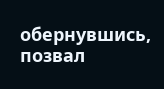обернувшись, позвал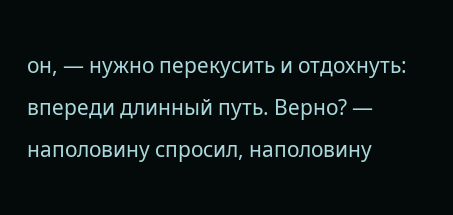он, — нужно перекусить и отдохнуть: впереди длинный путь. Верно? — наполовину спросил, наполовину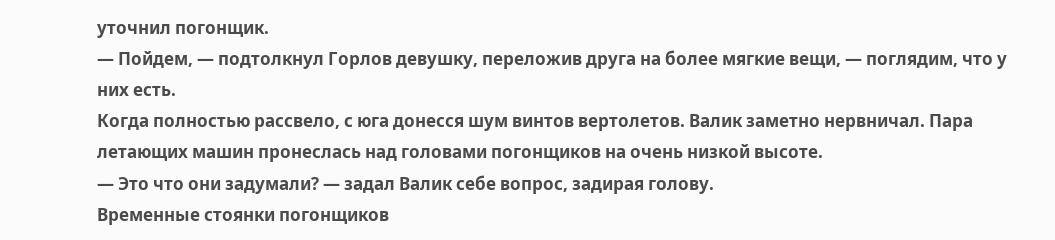уточнил погонщик.
— Пойдем, — подтолкнул Горлов девушку, переложив друга на более мягкие вещи, — поглядим, что у них есть.
Когда полностью рассвело, с юга донесся шум винтов вертолетов. Валик заметно нервничал. Пара летающих машин пронеслась над головами погонщиков на очень низкой высоте.
— Это что они задумали? — задал Валик себе вопрос, задирая голову.
Временные стоянки погонщиков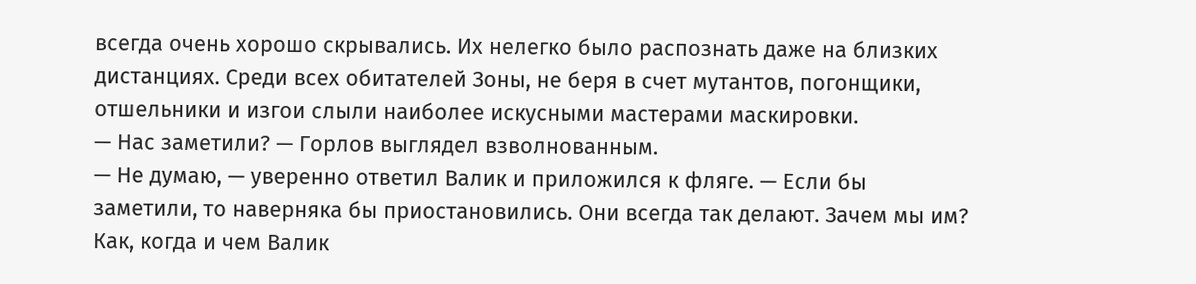всегда очень хорошо скрывались. Их нелегко было распознать даже на близких дистанциях. Среди всех обитателей Зоны, не беря в счет мутантов, погонщики, отшельники и изгои слыли наиболее искусными мастерами маскировки.
— Нас заметили? — Горлов выглядел взволнованным.
— Не думаю, — уверенно ответил Валик и приложился к фляге. — Если бы заметили, то наверняка бы приостановились. Они всегда так делают. Зачем мы им?
Как, когда и чем Валик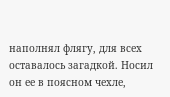наполнял флягу, для всех оставалось загадкой. Носил он ее в поясном чехле,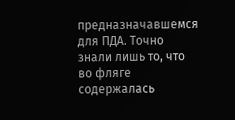предназначавшемся для ПДА. Точно знали лишь то, что во фляге содержалась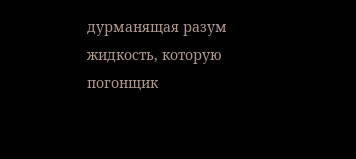дурманящая разум жидкость, которую погонщик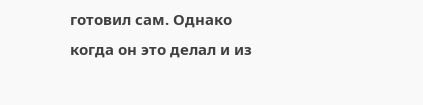готовил сам. Однако когда он это делал и из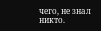чего, не знал никто.